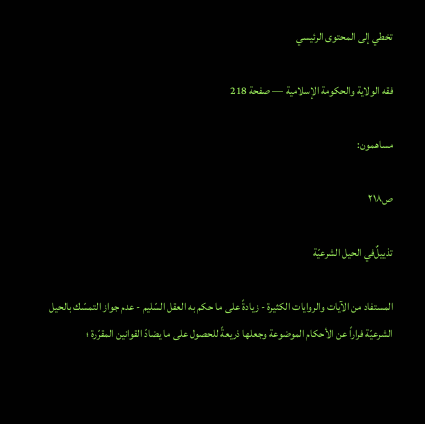تخطي إلى المحتوى الرئيسي

فقه الولاية والحكومة الإسلامية — صفحة 218

مساهمون:

ص٢١٨

تذييل‌ٌفي الحيل الشرعيّة

المستفاد من الآيات والروايات الكثيرة - زيادةً على ما حكم به العقل السّليم - عدم جواز التمسّك بالحيل الشرعيّة فراراً عن الأحكام الموضوعة وجعلها ذريعةً للحصول على ما يضادّ القوانين المقرّرة ؛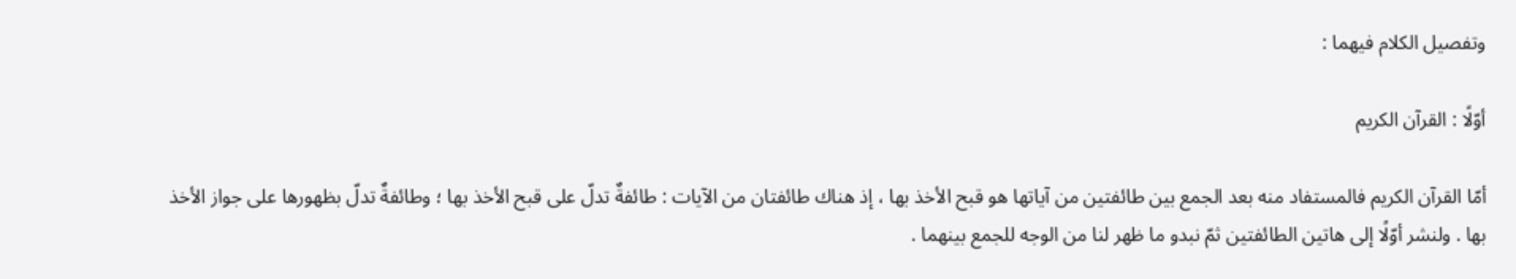وتفصيل الكلام فيهما :

أوّلًا : القرآن الكريم

أمّا القرآن الكريم فالمستفاد منه بعد الجمع بين طائفتين من آياتها هو قبح الأخذ بها ، إذ هناك طائفتان من الآيات : طائفةٌ تدلّ على قبح الأخذ بها ؛ وطائفةٌ تدلّ بظهورها على جواز الأخذ بها . ولنشر أوّلًا إلى هاتين الطائفتين ثمّ نبدو ما ظهر لنا من الوجه للجمع بينهما .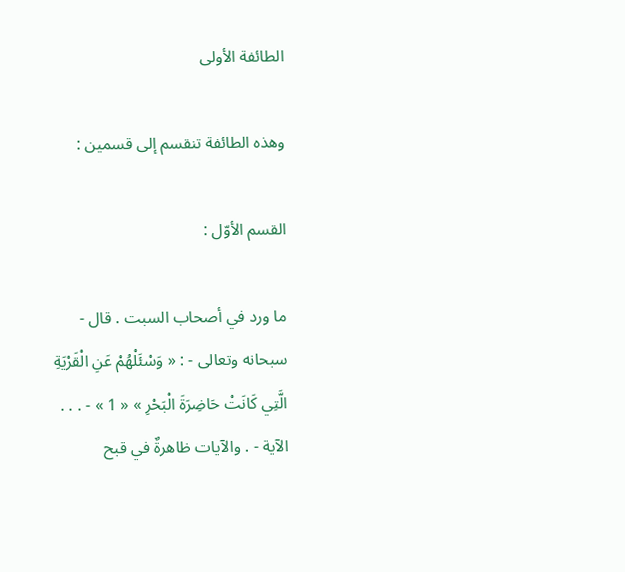الطائفة الأولى

وهذه الطائفة تنقسم إلى قسمين :

القسم الأوّل :

ما ورد في أصحاب السبت . قال - سبحانه وتعالى - : « وَسْئَلْهُمْ عَنِ الْقَرْيَةِ الَّتِي كَانَتْ حَاضِرَةَ الْبَحْرِ » « 1 » - . . . الآية - . والآيات ظاهرةٌ في قبح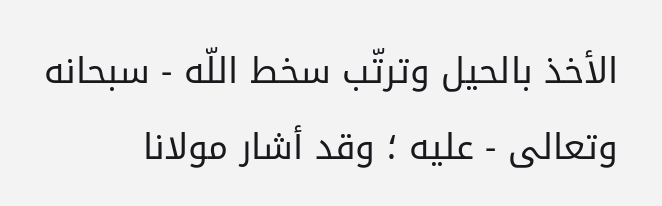الأخذ بالحيل وترتّب سخط اللّه - سبحانه وتعالى - عليه ؛ وقد أشار مولانا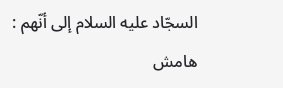السجّاد عليه السلام إلى أنّهم :
هامش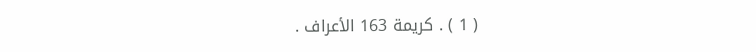( 1 ) . كريمة 163 الأعراف .